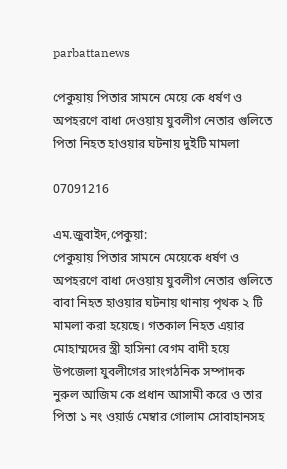parbattanews

পেকুয়ায় পিতার সামনে মেয়ে কে ধর্ষণ ও অপহরণে বাধা দেওয়ায় যুবলীগ নেতার গুলিতে পিতা নিহত হাওয়ার ঘটনায় দুইটি মামলা

07091216

এম.জুবাইদ,পেকুয়া:
পেকুয়ায় পিতার সামনে মেয়েকে ধর্ষণ ও অপহরণে বাধা দেওয়ায় যুবলীগ নেতার গুলিতে বাবা নিহত হাওয়ার ঘটনায় থানায় পৃথক ২ টি মামলা করা হয়েছে। গতকাল নিহত এয়ার মোহাম্মদের স্ত্রী হাসিনা বেগম বাদী হয়ে উপজেলা যুবলীগের সাংগঠনিক সম্পাদক নুরুল আজিম কে প্রধান আসামী করে ও তার পিতা ১ নং ওয়ার্ড মেম্বার গোলাম সোবাহানসহ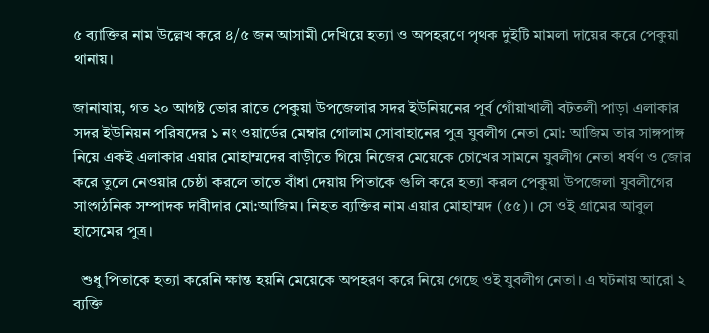৫ ব্যাক্তির নাম উল্লেখ করে ৪/৫ জন আসামী দেখিয়ে হত্যা ও অপহরণে পৃথক দুইটি মামলা দায়ের করে পেকুয়া থানায়।

জানাযায়, গত ২০ আগষ্ট ভোর রাতে পেকুয়া উপজেলার সদর ইউনিয়নের পূর্ব গোঁয়াখালী বটতলী পাড়া এলাকার সদর ইউনিয়ন পরিষদের ১ নং ওয়ার্ডের মেম্বার গোলাম সোবাহানের পুত্র যুবলীগ নেতা মো: আজিম তার সাঙ্গপাঙ্গ নিয়ে একই এলাকার এয়ার মোহাম্মদের বাড়ীতে গিয়ে নিজের মেয়েকে চোখের সামনে যুবলীগ নেতা ধর্ষণ ও জোর করে তুলে নেওয়ার চেষ্ঠা করলে তাতে বাঁধা দেয়ায় পিতাকে গুলি করে হত্যা করল পেকুয়া উপজেলা যুবলীগের সাংগঠনিক সম্পাদক দাবীদার মো:আজিম। নিহত ব্যক্তির নাম এয়ার মোহাম্মদ (৫৫)। সে ওই গ্রামের আবুল হাসেমের পুত্র।

  শুধু পিতাকে হত্যা করেনি ক্ষান্ত হয়নি মেয়েকে অপহরণ করে নিয়ে গেছে ওই যুবলীগ নেতা। এ ঘটনায় আরো ২ ব্যক্তি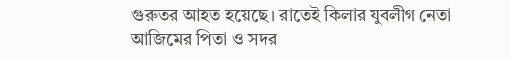গুরুতর আহত হয়েছে। রাতেই কিলার যুবলীগ নেতা আজিমের পিতা ও সদর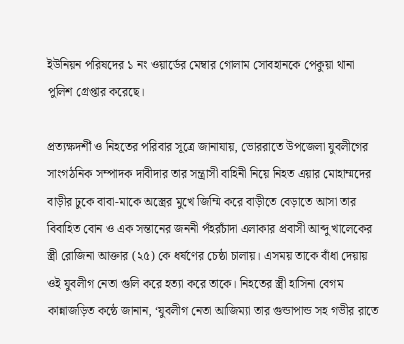ইউনিয়ন পরিষদের ১ নং ওয়ার্ডের মেম্বার গোলাম সোবহানকে পেকুয়া থানা পুলিশ গ্রেপ্তার করেছে।

প্রত্যক্ষদর্শী ও নিহতের পরিবার সূত্রে জানাযায়, ভোররাতে উপজেলা যুবলীগের সাংগঠনিক সম্পাদক দাবীদার তার সন্ত্রাসী বাহিনী নিয়ে নিহত এয়ার মোহাম্মদের বাড়ীর ঢুকে বাবা-মাকে অস্ত্রের মুখে জিম্মি করে বাড়ীতে বেড়াতে আসা তার বিবাহিত বোন ও এক সন্তানের জননী পঁহরচাঁদা এলাকার প্রবাসী আব্দু খালেকের স্ত্রী রোজিনা আক্তার (২৫) কে ধর্ষণের চেষ্ঠা চালায়। এসময় তাকে বাঁধা দেয়ায় ওই যুবলীগ নেতা গুলি করে হত্যা করে তাকে। নিহতের স্ত্রী হাসিনা বেগম কান্নাজড়িত কন্ঠে জানান, ‘যুবলীগ নেতা আজিম্যা তার গুন্ডাপান্ড সহ গভীর রাতে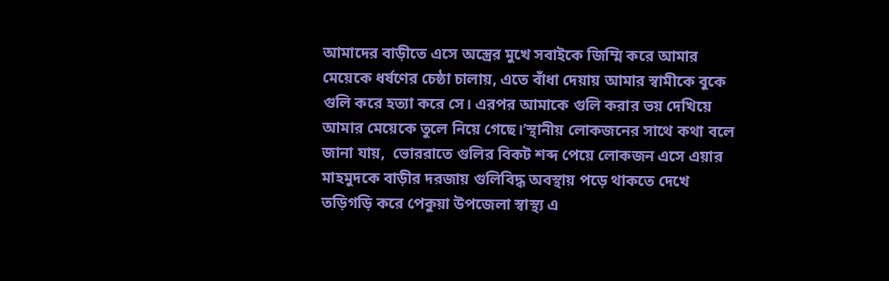আমাদের বাড়ীতে এসে অস্ত্রের মুখে সবাইকে জিম্মি করে আমার মেয়েকে ধর্ষণের চেষ্ঠা চালায়, এতে বাঁধা দেয়ায় আমার স্বামীকে বুকে গুলি করে হত্যা করে সে। এরপর আমাকে গুলি করার ভয় দেখিয়ে আমার মেয়েকে তুলে নিয়ে গেছে।’স্থানীয় লোকজনের সাথে কথা বলে জানা যায়,  ভোররাতে গুলির বিকট শব্দ পেয়ে লোকজন এসে এয়ার মাহমুদকে বাড়ীর দরজায় গুলিবিদ্ধ অবস্থায় পড়ে থাকতে দেখে তড়িগড়ি করে পেকুয়া উপজেলা স্বাস্থ্য এ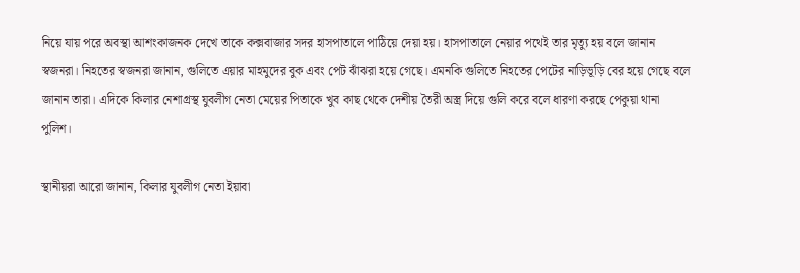নিয়ে যায় পরে অবস্থা আশংকাজনক দেখে তাকে কক্সবাজার সদর হাসপাতালে পাঠিয়ে দেয়া হয়। হাসপাতালে নেয়ার পথেই তার মৃত্যু হয় বলে জানান স্বজনরা। নিহতের স্বজনরা জানান, গুলিতে এয়ার মাহমুদের বুক এবং পেট ঝাঁঝরা হয়ে গেছে। এমনকি গুলিতে নিহতের পেটের নাড়িভূড়ি বের হয়ে গেছে বলে জানান তারা। এদিকে কিলার নেশাগ্রস্থ যুবলীগ নেতা মেয়ের পিতাকে খুব কাছ থেকে দেশীয় তৈরী অস্ত্র দিয়ে গুলি করে বলে ধারণা করছে পেকুয়া থানা পুলিশ।

স্থানীয়রা আরো জানান, কিলার যুবলীগ নেতা ইয়াবা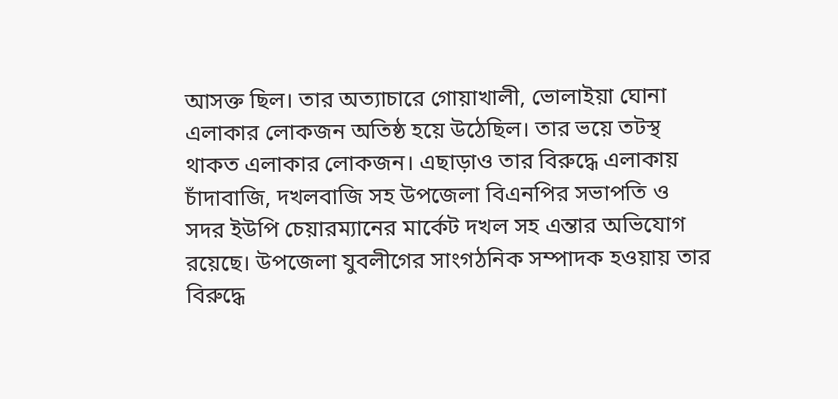আসক্ত ছিল। তার অত্যাচারে গোয়াখালী, ভোলাইয়া ঘোনা এলাকার লোকজন অতিষ্ঠ হয়ে উঠেছিল। তার ভয়ে তটস্থ থাকত এলাকার লোকজন। এছাড়াও তার বিরুদ্ধে এলাকায় চাঁদাবাজি, দখলবাজি সহ উপজেলা বিএনপির সভাপতি ও সদর ইউপি চেয়ারম্যানের মার্কেট দখল সহ এন্তার অভিযোগ রয়েছে। উপজেলা যুবলীগের সাংগঠনিক সম্পাদক হওয়ায় তার বিরুদ্ধে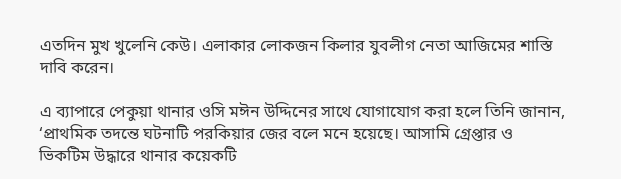এতদিন মুখ খুলেনি কেউ। এলাকার লোকজন কিলার যুবলীগ নেতা আজিমের শাস্তি দাবি করেন।

এ ব্যাপারে পেকুয়া থানার ওসি মঈন উদ্দিনের সাথে যোগাযোগ করা হলে তিনি জানান, ‘প্রাথমিক তদন্তে ঘটনাটি পরকিয়ার জের বলে মনে হয়েছে। আসামি গ্রেপ্তার ও ভিকটিম উদ্ধারে থানার কয়েকটি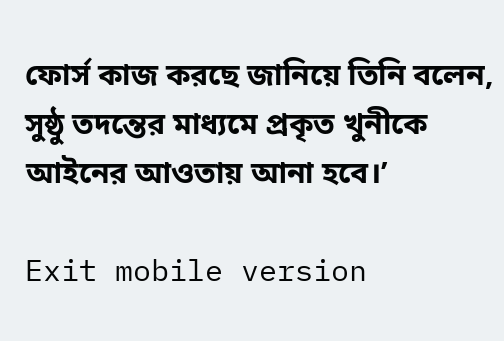ফোর্স কাজ করছে জানিয়ে তিনি বলেন, সুষ্ঠু তদন্তের মাধ্যমে প্রকৃত খুনীকে আইনের আওতায় আনা হবে।’

Exit mobile version